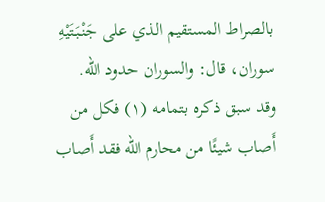بالصراط المستقيم الذي على جَنْبَتَيْهِ سوران، قال: والسوران حدود الله.
وقد سبق ذكره بتمامه (١) فكل من أَصاب شيئًا من محارم الله فقد أَصاب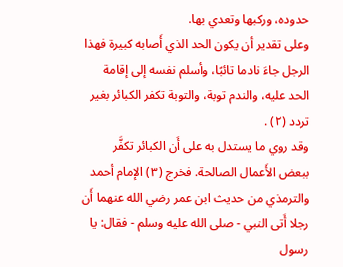حدوده، وركبها وتعدي بها.
وعلى تقدير أن يكون الحد الذي أَصابه كبيرة فهذا الرجل جاءَ نادما تائبًا، وأسلم نفسه إلى إقامة الحد عليه، والندم توبة، والتوبة تكفر الكبائر بغير تردد (٢) .
وقد روي ما يستدل به على أَن الكبائر تكفَّر ببعض الأَعمال الصالحة. فخرج (٣) الإمام أحمد والترمذي من حديث ابن عمر رضي الله عنهما أَن رجلا أَتى النبي - صلى الله عليه وسلم - فقال: يا رسول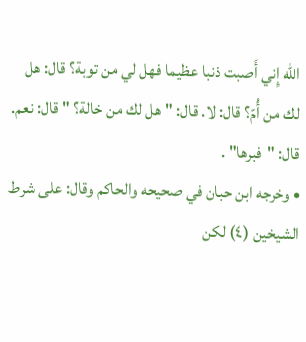الله إِني أَصبت ذنبا عظيما فهل لي من توبة؟ قال: هل لك من أُمّ؟ قال: لا. قال: "هل لك من خالة؟ " قال: نعم. قال: "فبرها" .
• وخرجه ابن حبان في صحيحه والحاكم وقال: على شرط الشيخين (٤) لكن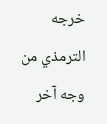خرجه الترمذي من وجه آخر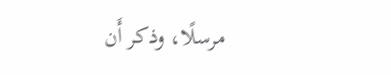مرسلًا، وذكر أَن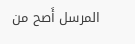المرسل أَصح من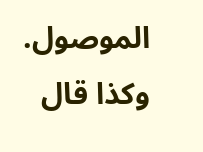الموصول. وكذا قال